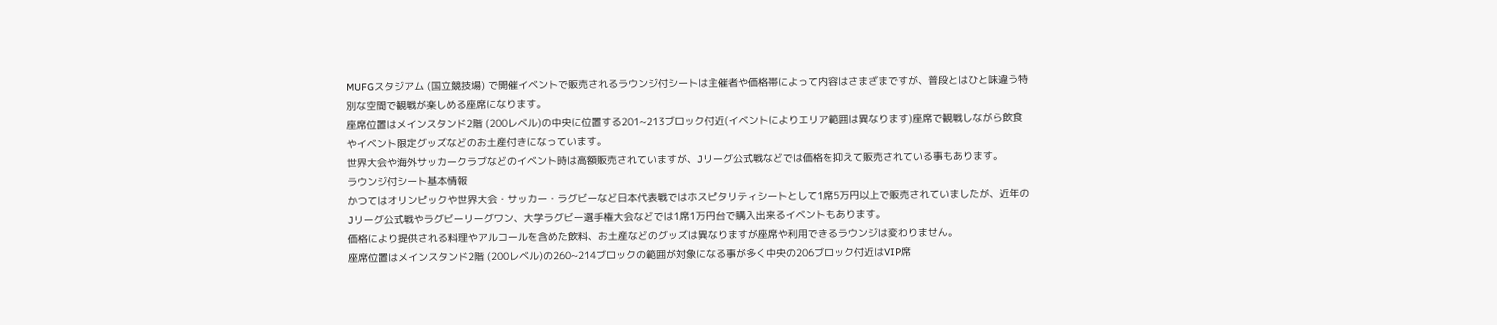MUFGスタジアム (国立競技場) で開催イベントで販売されるラウンジ付シートは主催者や価格帯によって内容はさまざまですが、普段とはひと味違う特別な空間で観戦が楽しめる座席になります。
座席位置はメインスタンド2階 (200レベル)の中央に位置する201~213ブロック付近(イベントによりエリア範囲は異なります)座席で観戦しながら飲食やイベント限定グッズなどのお土産付きになっています。
世界大会や海外サッカークラブなどのイベント時は高額販売されていますが、Jリーグ公式戦などでは価格を抑えて販売されている事もあります。
ラウンジ付シート基本情報
かつてはオリンピックや世界大会・サッカー・ラグビーなど日本代表戦ではホスピタリティシートとして1席5万円以上で販売されていましたが、近年のJリーグ公式戦やラグビーリーグワン、大学ラグビー選手権大会などでは1席1万円台で購入出来るイベントもあります。
価格により提供される料理やアルコールを含めた飲料、お土産などのグッズは異なりますが座席や利用できるラウンジは変わりません。
座席位置はメインスタンド2階 (200レベル)の260~214ブロックの範囲が対象になる事が多く中央の206ブロック付近はVIP席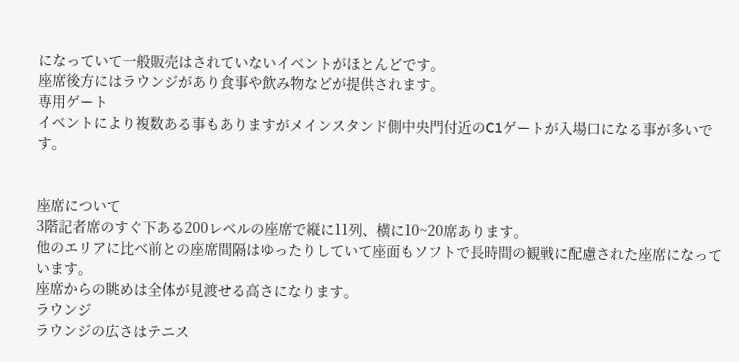になっていて一般販売はされていないイベントがほとんどです。
座席後方にはラウンジがあり食事や飲み物などが提供されます。
専用ゲート
イベントにより複数ある事もありますがメインスタンド側中央門付近のC1ゲートが入場口になる事が多いです。


座席について
3階記者席のすぐ下ある200レベルの座席で縦に11列、横に10~20席あります。
他のエリアに比べ前との座席間隔はゆったりしていて座面もソフトで長時間の観戦に配慮された座席になっています。
座席からの眺めは全体が見渡せる高さになります。
ラウンジ
ラウンジの広さはテニス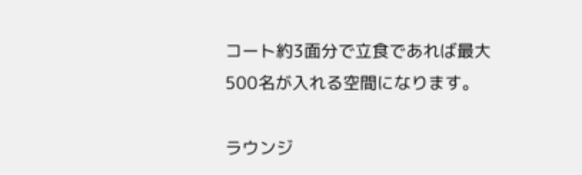コート約3面分で立食であれば最大500名が入れる空間になります。

ラウンジ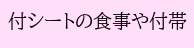付シートの食事や付帯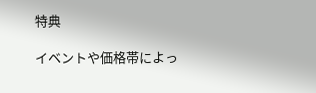特典

イベントや価格帯によっ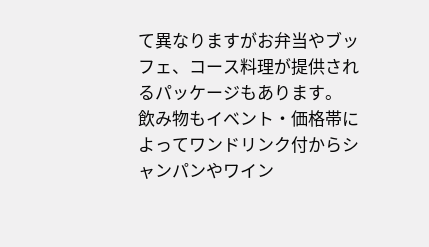て異なりますがお弁当やブッフェ、コース料理が提供されるパッケージもあります。
飲み物もイベント・価格帯によってワンドリンク付からシャンパンやワイン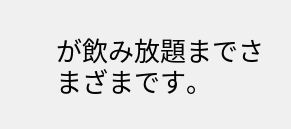が飲み放題までさまざまです。